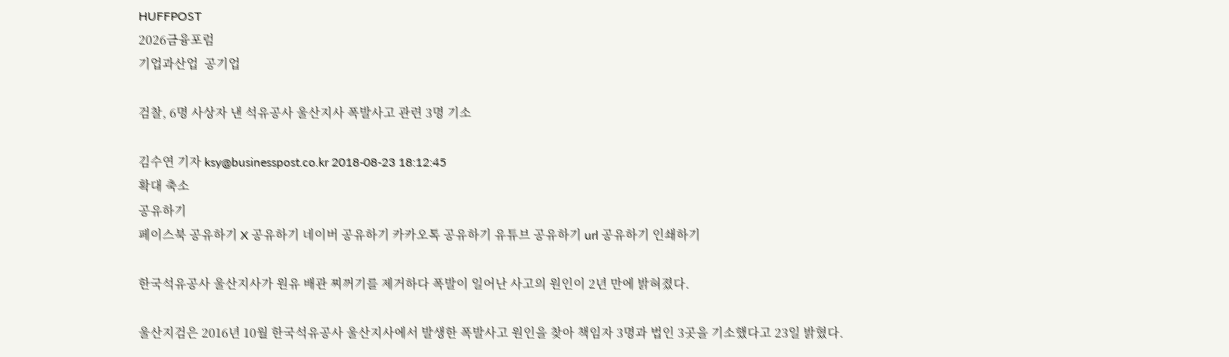HUFFPOST
2026금융포럼
기업과산업  공기업

검찰, 6명 사상자 낸 석유공사 울산지사 폭발사고 관련 3명 기소

김수연 기자 ksy@businesspost.co.kr 2018-08-23 18:12:45
확대 축소
공유하기
페이스북 공유하기 X 공유하기 네이버 공유하기 카카오톡 공유하기 유튜브 공유하기 url 공유하기 인쇄하기

한국석유공사 울산지사가 원유 배관 찌꺼기를 제거하다 폭발이 일어난 사고의 원인이 2년 만에 밝혀졌다.

울산지검은 2016년 10월 한국석유공사 울산지사에서 발생한 폭발사고 원인을 찾아 책임자 3명과 법인 3곳을 기소했다고 23일 밝혔다.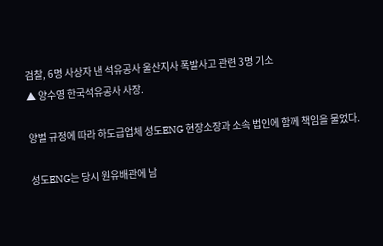검찰, 6명 사상자 낸 석유공사 울산지사 폭발사고 관련 3명 기소
▲ 양수영 한국석유공사 사장.

양벌 규정에 따라 하도급업체 성도ENG 현장소장과 소속 법인에 함께 책임을 물었다.

성도ENG는 당시 원유배관에 남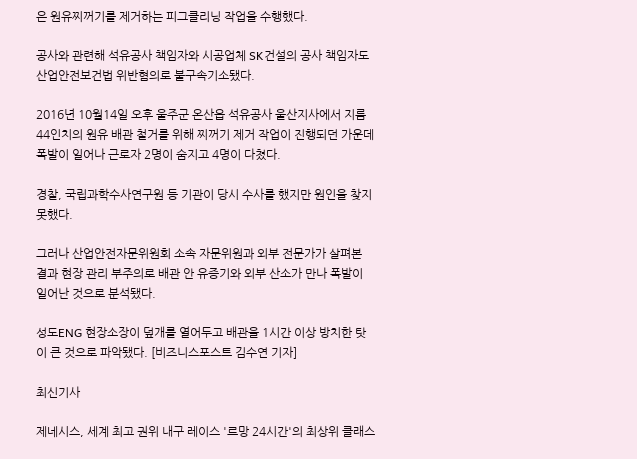은 원유찌꺼기를 제거하는 피그클리닝 작업을 수행했다.

공사와 관련해 석유공사 책임자와 시공업체 SK건설의 공사 책임자도 산업안전보건법 위반혐의로 불구속기소됐다.

2016년 10월14일 오후 울주군 온산읍 석유공사 울산지사에서 지름 44인치의 원유 배관 철거를 위해 찌꺼기 제거 작업이 진행되던 가운데 폭발이 일어나 근로자 2명이 숨지고 4명이 다쳤다.

경찰, 국립과학수사연구원 등 기관이 당시 수사를 했지만 원인을 찾지 못했다.

그러나 산업안전자문위원회 소속 자문위원과 외부 전문가가 살펴본 결과 현장 관리 부주의로 배관 안 유증기와 외부 산소가 만나 폭발이 일어난 것으로 분석됐다.

성도ENG 현장소장이 덮개를 열어두고 배관을 1시간 이상 방치한 탓이 큰 것으로 파악됐다. [비즈니스포스트 김수연 기자]

최신기사

제네시스, 세계 최고 권위 내구 레이스 '르망 24시간'의 최상위 클래스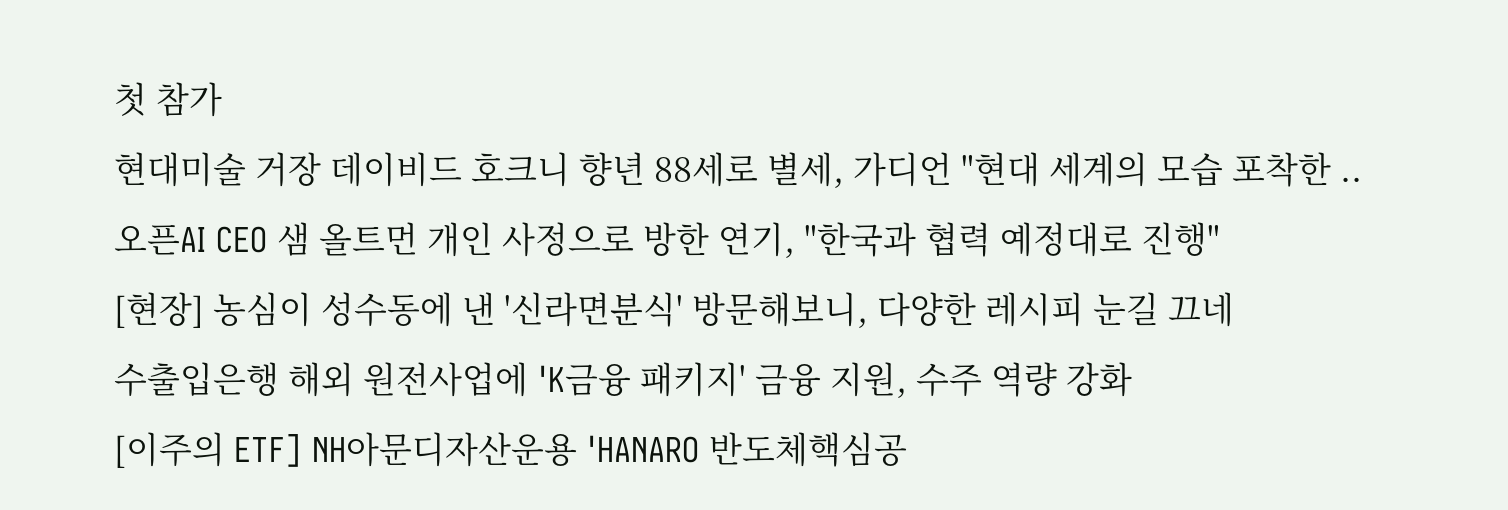첫 참가
현대미술 거장 데이비드 호크니 향년 88세로 별세, 가디언 "현대 세계의 모습 포착한 ..
오픈AI CEO 샘 올트먼 개인 사정으로 방한 연기, "한국과 협력 예정대로 진행"
[현장] 농심이 성수동에 낸 '신라면분식' 방문해보니, 다양한 레시피 눈길 끄네
수출입은행 해외 원전사업에 'K금융 패키지' 금융 지원, 수주 역량 강화
[이주의 ETF] NH아문디자산운용 'HANARO 반도체핵심공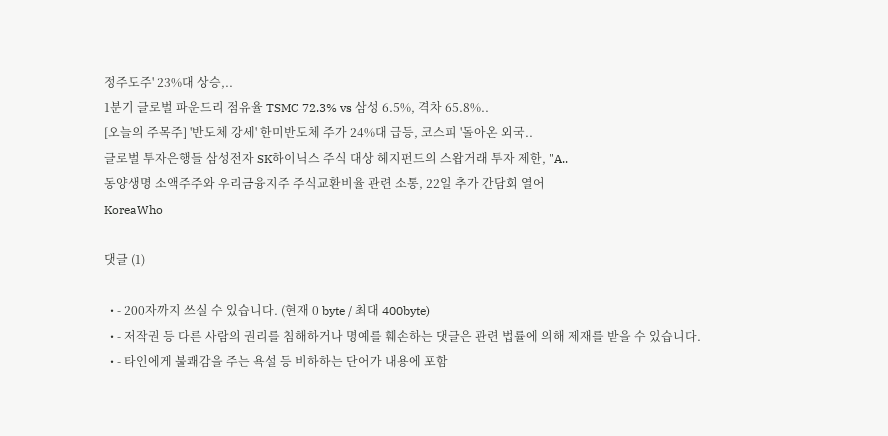정주도주' 23%대 상승,..
1분기 글로벌 파운드리 점유율 TSMC 72.3% vs 삼성 6.5%, 격차 65.8%..
[오늘의 주목주] '반도체 강세' 한미반도체 주가 24%대 급등, 코스피 '돌아온 외국..
글로벌 투자은행들 삼성전자 SK하이닉스 주식 대상 헤지펀드의 스왑거래 투자 제한, "A..
동양생명 소액주주와 우리금융지주 주식교환비율 관련 소통, 22일 추가 간담회 열어
KoreaWho

댓글 (1)

  • - 200자까지 쓰실 수 있습니다. (현재 0 byte / 최대 400byte)
  • - 저작권 등 다른 사람의 권리를 침해하거나 명예를 훼손하는 댓글은 관련 법률에 의해 제재를 받을 수 있습니다.
  • - 타인에게 불쾌감을 주는 욕설 등 비하하는 단어가 내용에 포함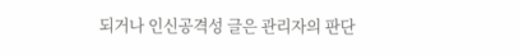되거나 인신공격성 글은 관리자의 판단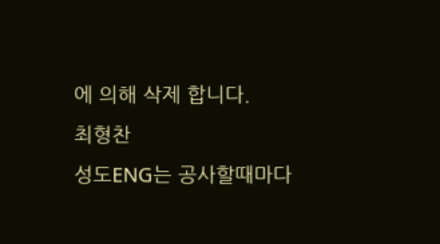에 의해 삭제 합니다.
최형찬
성도ENG는 공사할때마다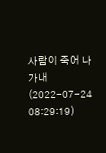사람이 죽어 나가내    (2022-07-24 08:29:19)